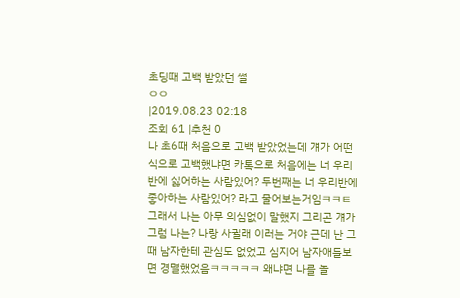초딩때 고백 받았던 썰
ㅇㅇ
|2019.08.23 02:18
조회 61 |추천 0
나 초6때 처음으로 고백 받았었는데 걔가 어떤식으로 고백했냐면 카톡으로 처음에는 너 우리반에 싫어하는 사람있어? 두번째는 너 우리반에 좋아하는 사람있어? 라고 물어보는거임ㅋㅋㅌ 그래서 나는 아무 의심없이 말했지 그리곤 걔가 그럼 나는? 나랑 사귈래 이러는 거야 근데 난 그때 남자한테 관심도 없었고 심지어 남자애들보면 경멸했었음ㅋㅋㅋㅋㅋ 왜냐면 나를 놀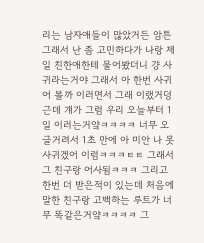리는 남자애들이 많았거든 암튼 그래서 난 좀 고민하다가 나랑 제일 친한애한테 물어봤더니 걍 사귀라는거야 그래서 아 한번 사귀어 볼까 이러면서 그래 이랬거덩 근데 걔가 그럼 우리 오늘부터 1일 이러는거얔ㅋㅋㅋㅋ 너무 오글거려서 1초 만에 아 미안 나 못사귀겠어 이럼ㅋㅋㅋㅌㅌ 그래서 그 친구랑 어사됨ㅋㅋㅋ 그리고 한번 더 받은적이 있는데 처음에 말한 친구랑 고백하는 루트가 너무 똑같은거얔ㅋㅋㅋㅋ 그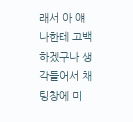래서 아 얘 나한테 고백하겠구나 생각들어서 채팅창에 미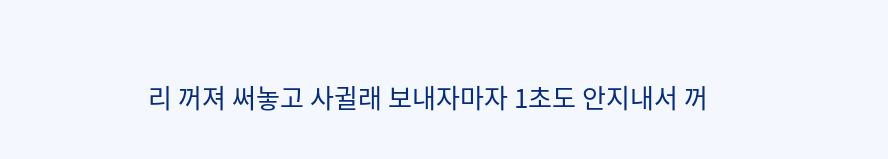리 꺼져 써놓고 사귈래 보내자마자 1초도 안지내서 꺼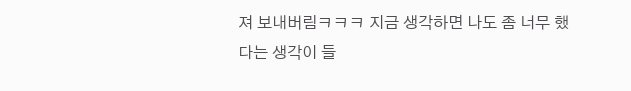져 보내버림ㅋㅋㅋ 지금 생각하면 나도 좀 너무 했다는 생각이 들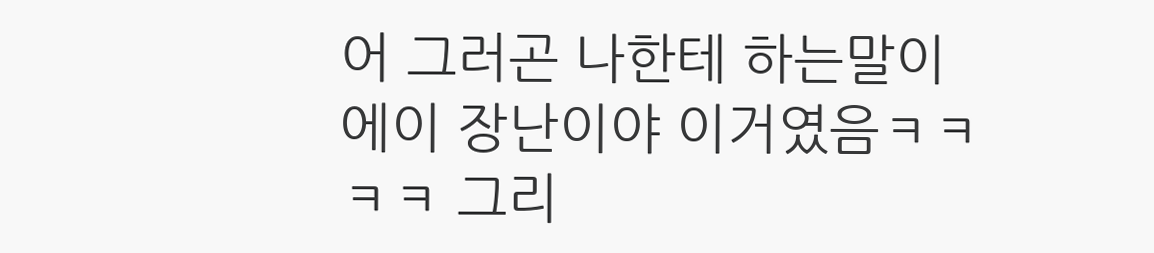어 그러곤 나한테 하는말이 에이 장난이야 이거였음ㅋㅋㅋㅋ 그리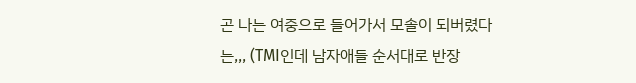곤 나는 여중으로 들어가서 모솔이 되버렸다는,,, (TMI인데 남자애들 순서대로 반장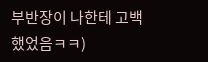부반장이 나한테 고백했었음ㅋㅋ)